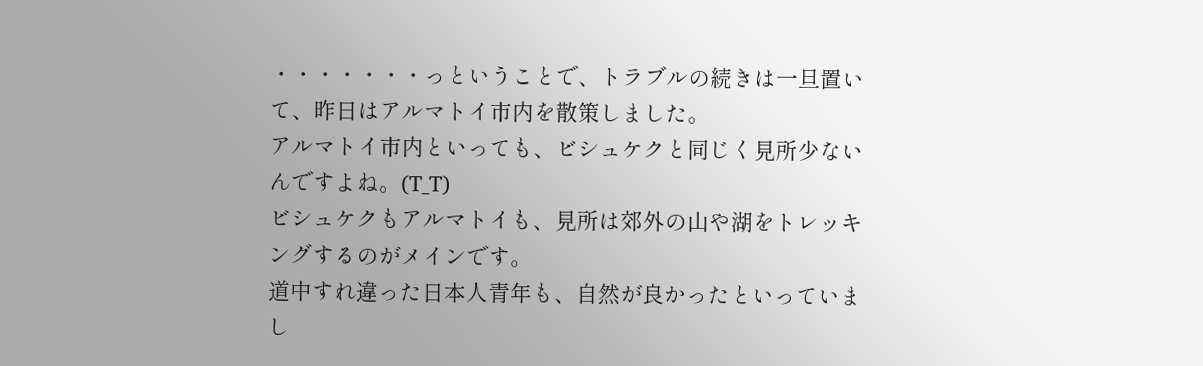・・・・・・・っということで、トラブルの続きは一旦置いて、昨日はアルマトイ市内を散策しました。
アルマトイ市内といっても、ビシュケクと同じく見所少ないんですよね。(T_T)
ビシュケクもアルマトイも、見所は郊外の山や湖をトレッキングするのがメインです。
道中すれ違った日本人青年も、自然が良かったといっていまし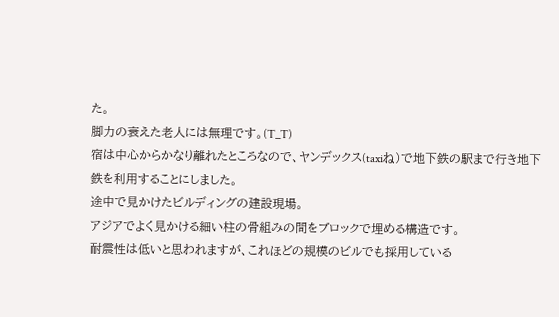た。
脚力の衰えた老人には無理です。(T_T)
宿は中心からかなり離れたところなので、ヤンデックス(taxiね)で地下鉄の駅まで行き地下鉄を利用することにしました。
途中で見かけたビルディングの建設現場。
アジアでよく見かける細い柱の骨組みの間をブロックで埋める構造です。
耐震性は低いと思われますが、これほどの規模のビルでも採用している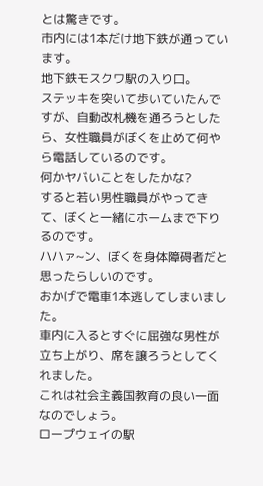とは驚きです。
市内には1本だけ地下鉄が通っています。
地下鉄モスクワ駅の入り口。
ステッキを突いて歩いていたんですが、自動改札機を通ろうとしたら、女性職員がぼくを止めて何やら電話しているのです。
何かヤバいことをしたかな?
すると若い男性職員がやってきて、ぼくと一緒にホームまで下りるのです。
ハハァ~ン、ぼくを身体障碍者だと思ったらしいのです。
おかげで電車1本逃してしまいました。
車内に入るとすぐに屈強な男性が立ち上がり、席を譲ろうとしてくれました。
これは社会主義国教育の良い一面なのでしょう。
ロープウェイの駅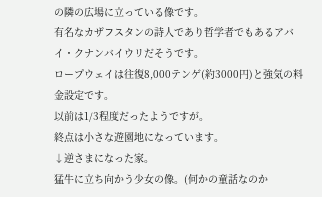の隣の広場に立っている像です。
有名なカザフスタンの詩人であり哲学者でもあるアバイ・クナンバイウリだそうです。
ロープウェイは往復8,000テンゲ(約3000円)と強気の料金設定です。
以前は1/3程度だったようですが。
終点は小さな遊園地になっています。
↓逆さまになった家。
猛牛に立ち向かう少女の像。(何かの童話なのか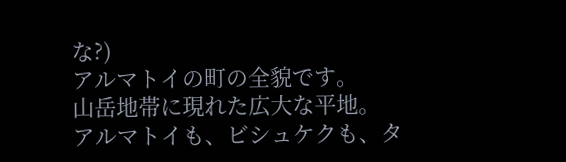な?)
アルマトイの町の全貌です。
山岳地帯に現れた広大な平地。
アルマトイも、ビシュケクも、タ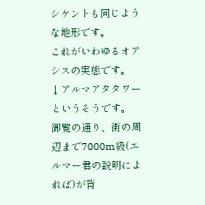シケントも同じような地形です。
これがいわゆるオアシスの実態です。
↓アルマアタタワーというそうです。
御覧の通り、街の周辺まで7000m級(エルマー君の説明によれば)が背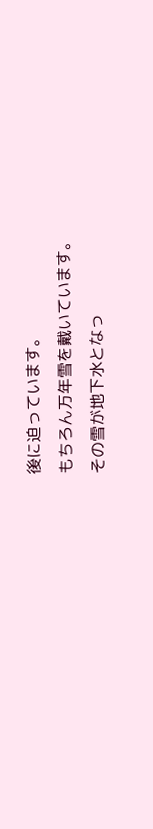後に迫っています。
もちろん万年雪を戴いています。
その雪が地下水となっ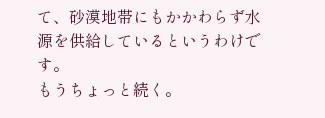て、砂漠地帯にもかかわらず水源を供給しているというわけです。
もうちょっと続く。